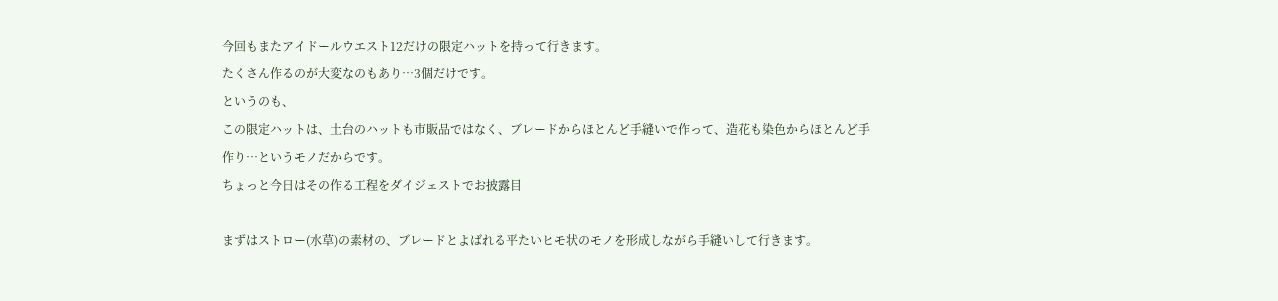今回もまたアイドールウエスト12だけの限定ハットを持って行きます。
たくさん作るのが大変なのもあり…3個だけです。
というのも、
この限定ハットは、土台のハットも市販品ではなく、ブレードからほとんど手縫いで作って、造花も染色からほとんど手作り…というモノだからです。
ちょっと今日はその作る工程をダイジェストでお披露目

まずはストロー(水草)の素材の、ブレードとよばれる平たいヒモ状のモノを形成しながら手縫いして行きます。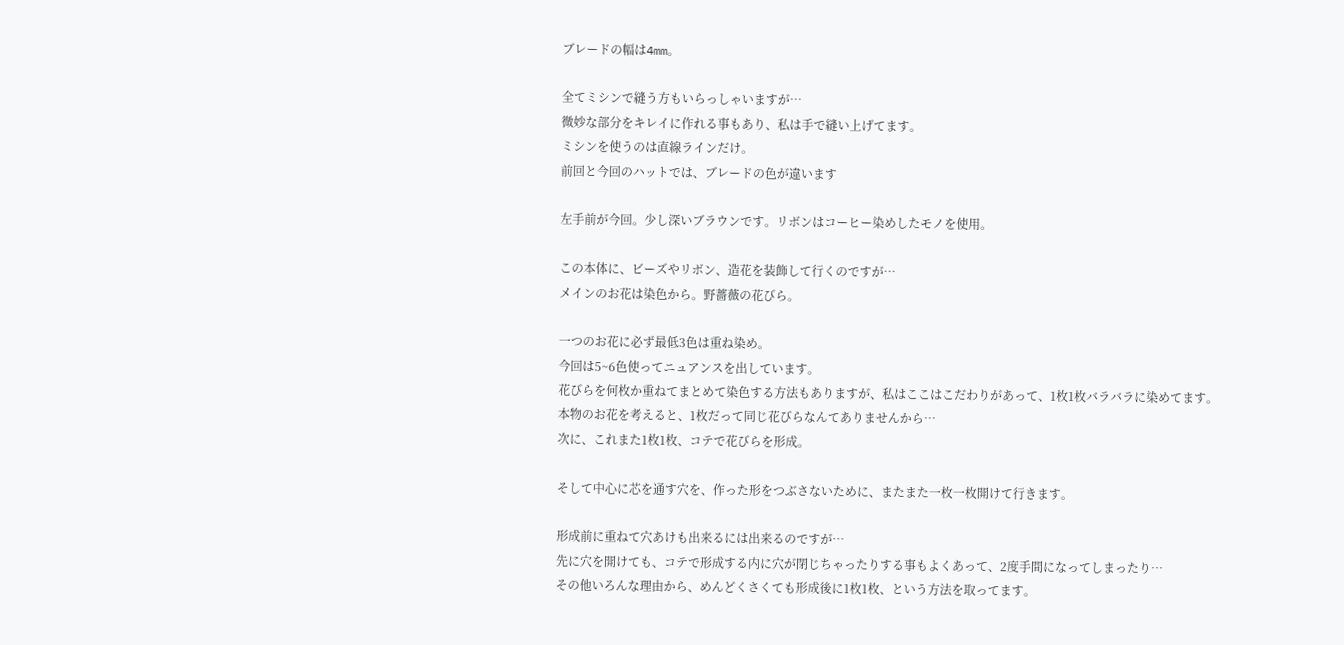ブレードの幅は4mm。

全てミシンで縫う方もいらっしゃいますが…
微妙な部分をキレイに作れる事もあり、私は手で縫い上げてます。
ミシンを使うのは直線ラインだけ。
前回と今回のハットでは、ブレードの色が違います

左手前が今回。少し深いブラウンです。リボンはコーヒー染めしたモノを使用。

この本体に、ビーズやリボン、造花を装飾して行くのですが…
メインのお花は染色から。野薔薇の花びら。

一つのお花に必ず最低3色は重ね染め。
今回は5~6色使ってニュアンスを出しています。
花びらを何枚か重ねてまとめて染色する方法もありますが、私はここはこだわりがあって、1枚1枚バラバラに染めてます。
本物のお花を考えると、1枚だって同じ花びらなんてありませんから…
次に、これまた1枚1枚、コテで花びらを形成。

そして中心に芯を通す穴を、作った形をつぶさないために、またまた一枚一枚開けて行きます。

形成前に重ねて穴あけも出来るには出来るのですが…
先に穴を開けても、コテで形成する内に穴が閉じちゃったりする事もよくあって、2度手間になってしまったり…
その他いろんな理由から、めんどくさくても形成後に1枚1枚、という方法を取ってます。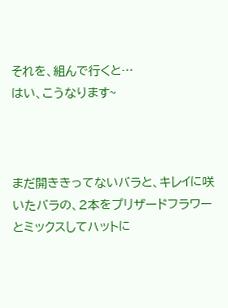それを、組んで行くと…
はい、こうなります~



まだ開ききってないバラと、キレイに咲いたバラの、2本をプリザードフラワーとミックスしてハットに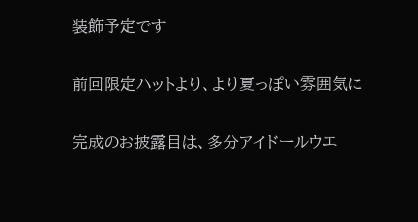装飾予定です

前回限定ハットより、より夏っぽい雰囲気に

完成のお披露目は、多分アイドールウエ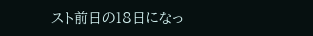スト前日の18日になっ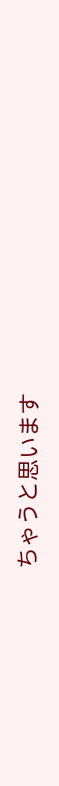ちゃうと思います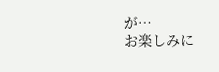が…
お楽しみに